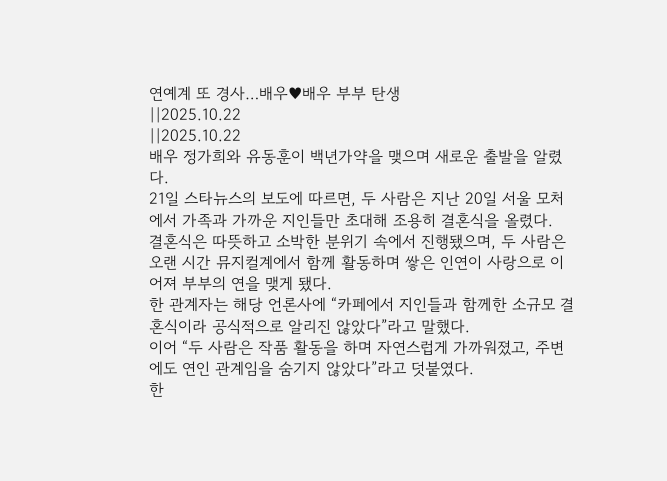연예계 또 경사…배우♥배우 부부 탄생
||2025.10.22
||2025.10.22
배우 정가희와 유동훈이 백년가약을 맺으며 새로운 출발을 알렸다.
21일 스타뉴스의 보도에 따르면, 두 사람은 지난 20일 서울 모처에서 가족과 가까운 지인들만 초대해 조용히 결혼식을 올렸다.
결혼식은 따뜻하고 소박한 분위기 속에서 진행됐으며, 두 사람은 오랜 시간 뮤지컬계에서 함께 활동하며 쌓은 인연이 사랑으로 이어져 부부의 연을 맺게 됐다.
한 관계자는 해당 언론사에 “카페에서 지인들과 함께한 소규모 결혼식이라 공식적으로 알리진 않았다”라고 말했다.
이어 “두 사람은 작품 활동을 하며 자연스럽게 가까워졌고, 주변에도 연인 관계임을 숨기지 않았다”라고 덧붙였다.
한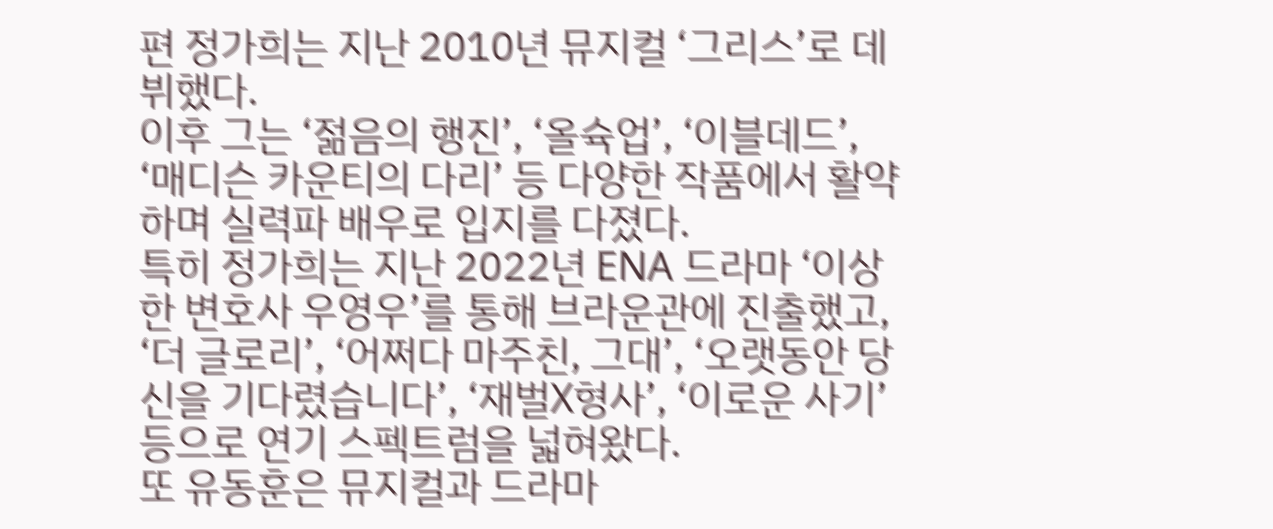편 정가희는 지난 2010년 뮤지컬 ‘그리스’로 데뷔했다.
이후 그는 ‘젊음의 행진’, ‘올슉업’, ‘이블데드’, ‘매디슨 카운티의 다리’ 등 다양한 작품에서 활약하며 실력파 배우로 입지를 다졌다.
특히 정가희는 지난 2022년 ENA 드라마 ‘이상한 변호사 우영우’를 통해 브라운관에 진출했고, ‘더 글로리’, ‘어쩌다 마주친, 그대’, ‘오랫동안 당신을 기다렸습니다’, ‘재벌X형사’, ‘이로운 사기’ 등으로 연기 스펙트럼을 넓혀왔다.
또 유동훈은 뮤지컬과 드라마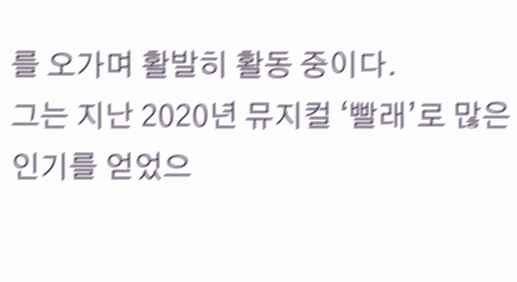를 오가며 활발히 활동 중이다.
그는 지난 2020년 뮤지컬 ‘빨래’로 많은 인기를 얻었으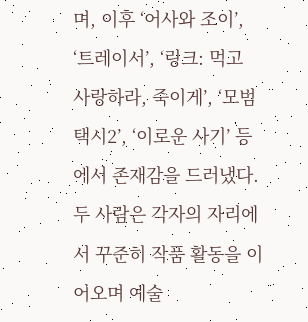며, 이후 ‘어사와 조이’, ‘트레이서’, ‘링크: 먹고 사랑하라, 죽이게’, ‘모범택시2’, ‘이로운 사기’ 등에서 존재감을 드러냈다.
두 사람은 각자의 자리에서 꾸준히 작품 활동을 이어오며 예술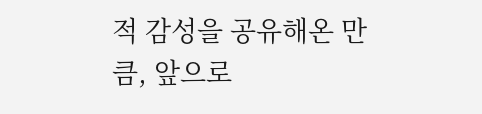적 감성을 공유해온 만큼, 앞으로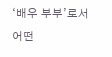‘배우 부부’로서 어떤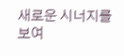새로운 시너지를 보여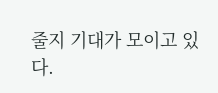줄지 기대가 모이고 있다.